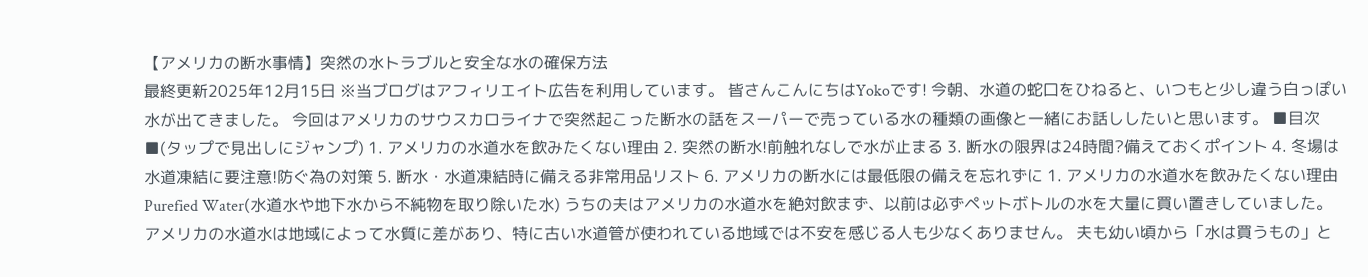【アメリカの断水事情】突然の水トラブルと安全な水の確保方法
最終更新2025年12月15日 ※当ブログはアフィリエイト広告を利用しています。 皆さんこんにちはYokoです! 今朝、水道の蛇口をひねると、いつもと少し違う白っぽい水が出てきました。 今回はアメリカのサウスカロライナで突然起こった断水の話をスーパーで売っている水の種類の画像と一緒にお話ししたいと思います。 ■目次■(タップで見出しにジャンプ) 1. アメリカの水道水を飲みたくない理由 2. 突然の断水!前触れなしで水が止まる 3. 断水の限界は24時間?備えておくポイント 4. 冬場は水道凍結に要注意!防ぐ為の対策 5. 断水・水道凍結時に備える非常用品リスト 6. アメリカの断水には最低限の備えを忘れずに 1. アメリカの水道水を飲みたくない理由 Purefied Water(水道水や地下水から不純物を取り除いた水) うちの夫はアメリカの水道水を絶対飲まず、以前は必ずペットボトルの水を大量に買い置きしていました。 アメリカの水道水は地域によって水質に差があり、特に古い水道管が使われている地域では不安を感じる人も少なくありません。 夫も幼い頃から「水は買うもの」と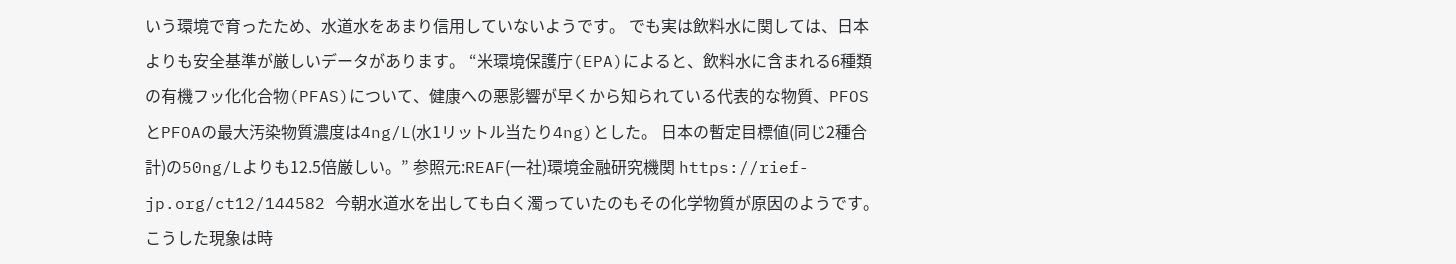いう環境で育ったため、水道水をあまり信用していないようです。 でも実は飲料水に関しては、日本よりも安全基準が厳しいデータがあります。 “米環境保護庁(EPA)によると、飲料水に含まれる6種類の有機フッ化化合物(PFAS)について、健康への悪影響が早くから知られている代表的な物質、PFOSとPFOAの最大汚染物質濃度は4ng/L(水1リットル当たり4ng)とした。 日本の暫定目標値(同じ2種合計)の50ng/Lよりも12.5倍厳しい。” 参照元:REAF(一社)環境金融研究機関 https://rief-jp.org/ct12/144582 今朝水道水を出しても白く濁っていたのもその化学物質が原因のようです。こうした現象は時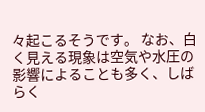々起こるそうです。 なお、白く見える現象は空気や水圧の影響によることも多く、しばらく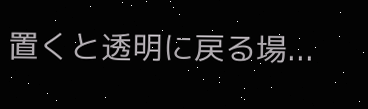置くと透明に戻る場...